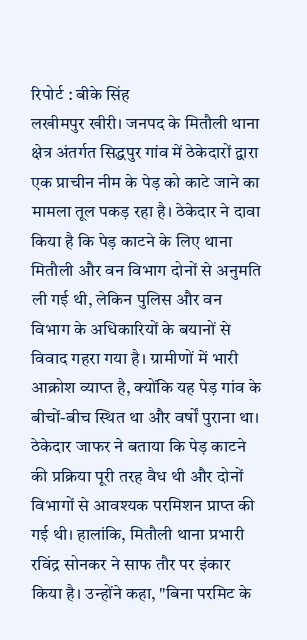रिपोर्ट : बीके सिंह
लखीमपुर खीरी। जनपद के मितौली थाना क्षेत्र अंतर्गत सिद्धपुर गांव में ठेकेदारों द्वारा एक प्राचीन नीम के पेड़ को काटे जाने का मामला तूल पकड़ रहा है। ठेकेदार ने दावा किया है कि पेड़ काटने के लिए थाना मितौली और वन विभाग दोनों से अनुमति ली गई थी, लेकिन पुलिस और वन विभाग के अधिकारियों के बयानों से विवाद गहरा गया है। ग्रामीणों में भारी आक्रोश व्याप्त है, क्योंकि यह पेड़ गांव के बीचों-बीच स्थित था और वर्षों पुराना था।
ठेकेदार जाफर ने बताया कि पेड़ काटने की प्रक्रिया पूरी तरह वैध थी और दोनों विभागों से आवश्यक परमिशन प्राप्त की गई थी। हालांकि, मितौली थाना प्रभारी रविंद्र सोनकर ने साफ तौर पर इंकार किया है। उन्होंने कहा, "बिना परमिट के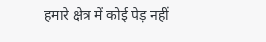हमारे क्षेत्र में कोई पेड़ नहीं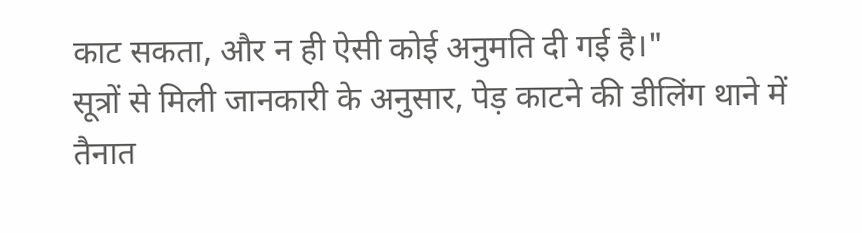काट सकता, और न ही ऐसी कोई अनुमति दी गई है।"
सूत्रों से मिली जानकारी के अनुसार, पेड़ काटने की डीलिंग थाने में तैनात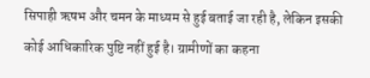सिपाही ऋषभ और चमन के माध्यम से हुई बताई जा रही है, लेकिन इसकी कोई आधिकारिक पुष्टि नहीं हुई है। ग्रामीणों का कहना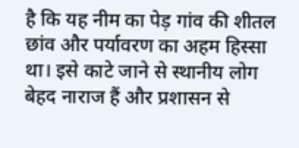है कि यह नीम का पेड़ गांव की शीतल छांव और पर्यावरण का अहम हिस्सा था। इसे काटे जाने से स्थानीय लोग बेहद नाराज हैं और प्रशासन से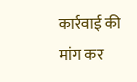कार्रवाई की मांग कर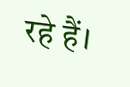रहे हैं।